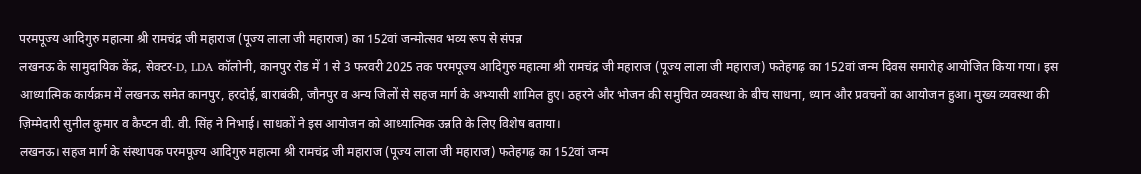परमपूज्य आदिगुरु महात्मा श्री रामचंद्र जी महाराज (पूज्य लाला जी महाराज) का 152वां जन्मोत्सव भव्य रूप से संपन्न
लखनऊ के सामुदायिक केंद्र, सेक्टर-D, LDA कॉलोनी, कानपुर रोड में 1 से 3 फरवरी 2025 तक परमपूज्य आदिगुरु महात्मा श्री रामचंद्र जी महाराज (पूज्य लाला जी महाराज) फतेहगढ़ का 152वां जन्म दिवस समारोह आयोजित किया गया। इस आध्यात्मिक कार्यक्रम में लखनऊ समेत कानपुर, हरदोई, बाराबंकी, जौनपुर व अन्य जिलों से सहज मार्ग के अभ्यासी शामिल हुए। ठहरने और भोजन की समुचित व्यवस्था के बीच साधना, ध्यान और प्रवचनों का आयोजन हुआ। मुख्य व्यवस्था की ज़िम्मेदारी सुनील कुमार व कैप्टन वी. वी. सिंह ने निभाई। साधकों ने इस आयोजन को आध्यात्मिक उन्नति के लिए विशेष बताया।
लखनऊ। सहज मार्ग के संस्थापक परमपूज्य आदिगुरु महात्मा श्री रामचंद्र जी महाराज (पूज्य लाला जी महाराज) फतेहगढ़ का 152वां जन्म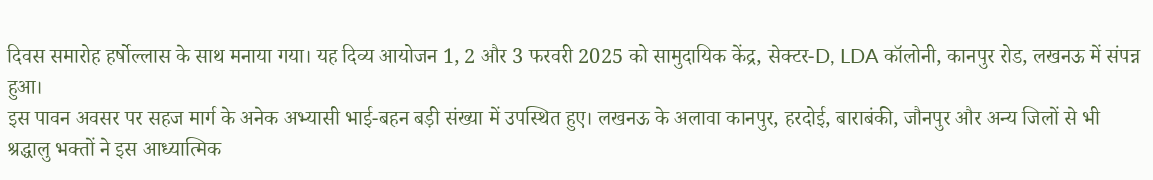दिवस समारोह हर्षोल्लास के साथ मनाया गया। यह दिव्य आयोजन 1, 2 और 3 फरवरी 2025 को सामुदायिक केंद्र, सेक्टर-D, LDA कॉलोनी, कानपुर रोड, लखनऊ में संपन्न हुआ।
इस पावन अवसर पर सहज मार्ग के अनेक अभ्यासी भाई-बहन बड़ी संख्या में उपस्थित हुए। लखनऊ के अलावा कानपुर, हरदोई, बाराबंकी, जौनपुर और अन्य जिलों से भी श्रद्धालु भक्तों ने इस आध्यात्मिक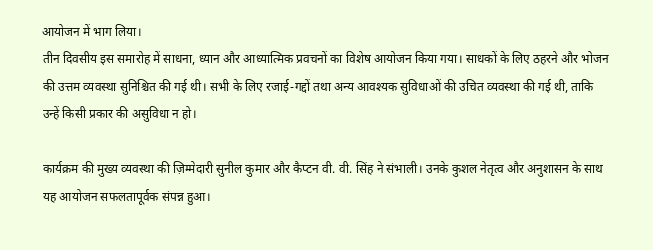आयोजन में भाग लिया।
तीन दिवसीय इस समारोह में साधना, ध्यान और आध्यात्मिक प्रवचनों का विशेष आयोजन किया गया। साधकों के लिए ठहरने और भोजन की उत्तम व्यवस्था सुनिश्चित की गई थी। सभी के लिए रजाई-गद्दों तथा अन्य आवश्यक सुविधाओं की उचित व्यवस्था की गई थी, ताकि उन्हें किसी प्रकार की असुविधा न हो।

कार्यक्रम की मुख्य व्यवस्था की ज़िम्मेदारी सुनील कुमार और कैप्टन वी. वी. सिंह ने संभाली। उनके कुशल नेतृत्व और अनुशासन के साथ यह आयोजन सफलतापूर्वक संपन्न हुआ।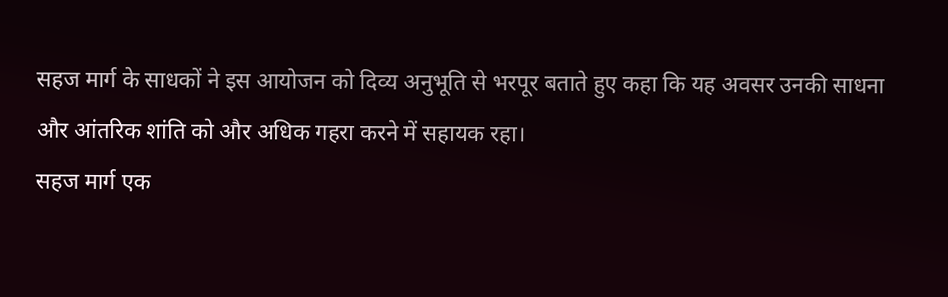सहज मार्ग के साधकों ने इस आयोजन को दिव्य अनुभूति से भरपूर बताते हुए कहा कि यह अवसर उनकी साधना और आंतरिक शांति को और अधिक गहरा करने में सहायक रहा।
सहज मार्ग एक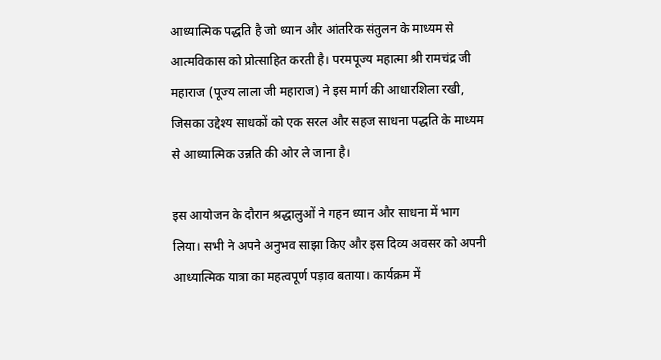आध्यात्मिक पद्धति है जो ध्यान और आंतरिक संतुलन के माध्यम से आत्मविकास को प्रोत्साहित करती है। परमपूज्य महात्मा श्री रामचंद्र जी महाराज (पूज्य लाला जी महाराज) ने इस मार्ग की आधारशिला रखी, जिसका उद्देश्य साधकों को एक सरल और सहज साधना पद्धति के माध्यम से आध्यात्मिक उन्नति की ओर ले जाना है।

इस आयोजन के दौरान श्रद्धालुओं ने गहन ध्यान और साधना में भाग लिया। सभी ने अपने अनुभव साझा किए और इस दिव्य अवसर को अपनी आध्यात्मिक यात्रा का महत्वपूर्ण पड़ाव बताया। कार्यक्रम में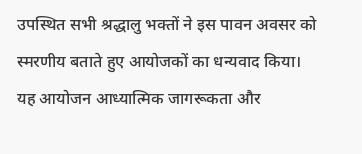उपस्थित सभी श्रद्धालु भक्तों ने इस पावन अवसर को स्मरणीय बताते हुए आयोजकों का धन्यवाद किया।
यह आयोजन आध्यात्मिक जागरूकता और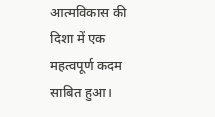आत्मविकास की दिशा में एक महत्वपूर्ण कदम साबित हुआ।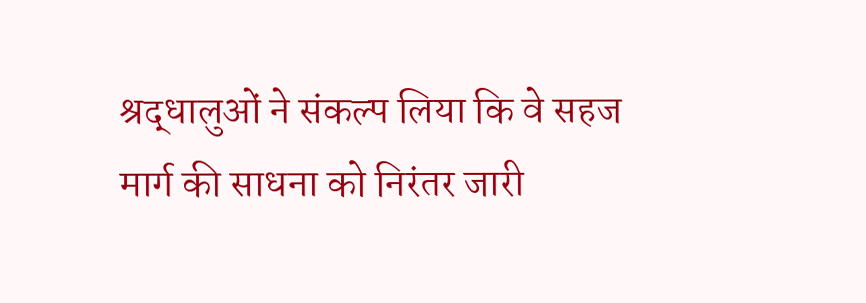श्रद्धालुओं ने संकल्प लिया कि वे सहज मार्ग की साधना को निरंतर जारी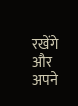रखेंगे और अपने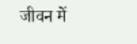जीवन में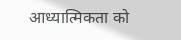आध्यात्मिकता को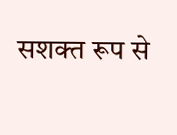सशक्त रूप से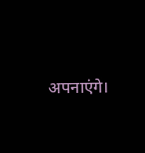अपनाएंगे।